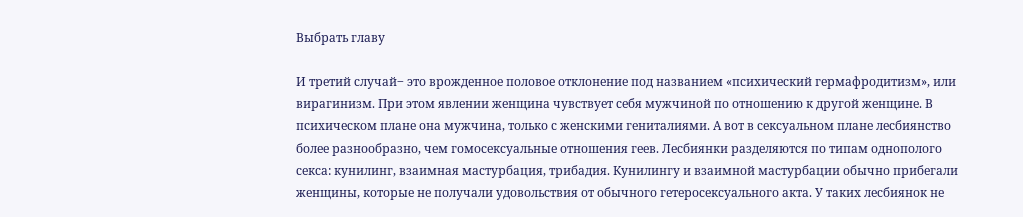Выбрать главу

И третий случай‒ это врожденное половое отклонение под названием «психический гермафродитизм», или вирагинизм. При этом явлении женщина чувствует себя мужчиной по отношению к другой женщине. В психическом плане она мужчина, только с женскими гениталиями. А вот в сексуальном плане лесбиянство более разнообразно, чем гомосексуальные отношения геев. Лесбиянки разделяются по типам однополого секса: кунилинг, взаимная мастурбация, трибадия. Кунилингу и взаимной мастурбации обычно прибегали женщины, которые не получали удовольствия от обычного гетеросексуального акта. У таких лесбиянок не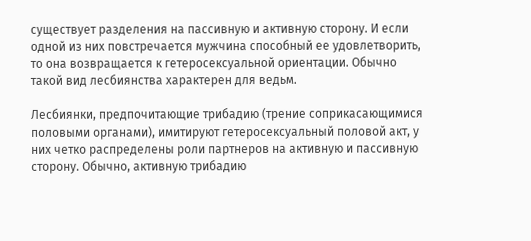существует разделения на пассивную и активную сторону. И если одной из них повстречается мужчина способный ее удовлетворить, то она возвращается к гетеросексуальной ориентации. Обычно такой вид лесбиянства характерен для ведьм.

Лесбиянки, предпочитающие трибадию (трение соприкасающимися половыми органами), имитируют гетеросексуальный половой акт, у них четко распределены роли партнеров на активную и пассивную сторону. Обычно, активную трибадию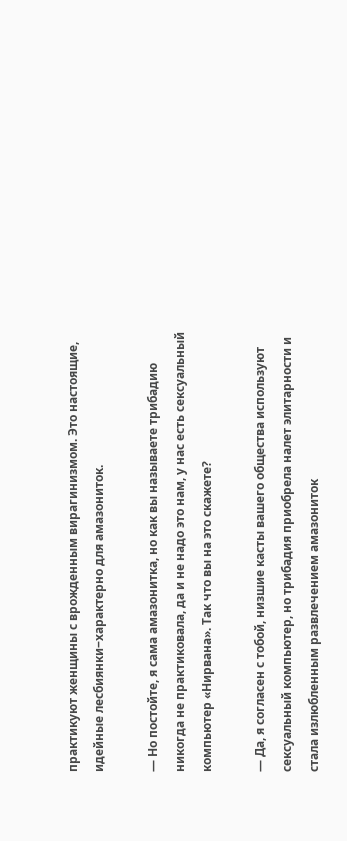практикуют женщины с врожденным вирагинизмом. Это настоящие, идейные лесбиянки‒характерно для амазониток.

— Но постойте, я сама амазонитка, но как вы называете трибадию никогда не практиковала, да и не надо это нам, у нас есть сексуальный компьютер «Нирвана». Так что вы на это скажете?

— Да, я согласен с тобой, низшие касты вашего общества используют сексуальный компьютер, но трибадия приобрела налет элитарности и стала излюбленным развлечением амазониток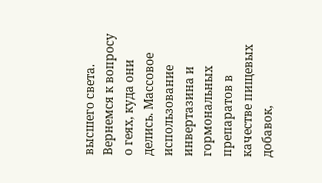высшего света. Вернемся к вопросу о геях, куда они делись. Массовое использование инвертазина и гормональных препаратов в качестве пищевых добавок,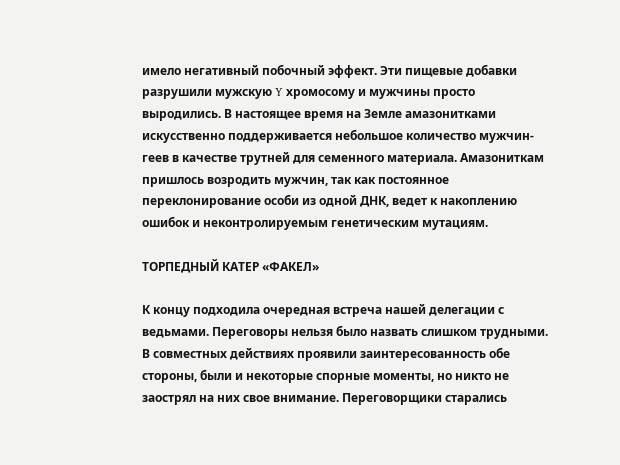имело негативный побочный эффект. Эти пищевые добавки разрушили мужскую Y хромосому и мужчины просто выродились. В настоящее время на Земле амазонитками искусственно поддерживается небольшое количество мужчин- геев в качестве трутней для семенного материала. Амазониткам пришлось возродить мужчин, так как постоянное переклонирование особи из одной ДНК, ведет к накоплению ошибок и неконтролируемым генетическим мутациям.

ТОРПЕДНЫЙ КАТЕР «ФАКЕЛ»

К концу подходила очередная встреча нашей делегации с ведьмами. Переговоры нельзя было назвать слишком трудными. В совместных действиях проявили заинтересованность обе стороны, были и некоторые спорные моменты, но никто не заострял на них свое внимание. Переговорщики старались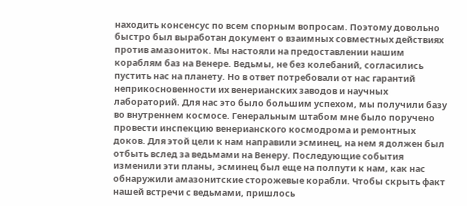находить консенсус по всем спорным вопросам. Поэтому довольно быстро был выработан документ о взаимных совместных действиях против амазониток. Мы настояли на предоставлении нашим кораблям баз на Венере. Ведьмы, не без колебаний, согласились пустить нас на планету. Но в ответ потребовали от нас гарантий неприкосновенности их венерианских заводов и научных лабораторий. Для нас это было большим успехом, мы получили базу во внутреннем космосе. Генеральным штабом мне было поручено провести инспекцию венерианского космодрома и ремонтных доков. Для этой цели к нам направили эсминец, на нем я должен был отбыть вслед за ведьмами на Венеру. Последующие события изменили эти планы, эсминец был еще на полпути к нам, как нас обнаружили амазонитские сторожевые корабли. Чтобы скрыть факт нашей встречи с ведьмами, пришлось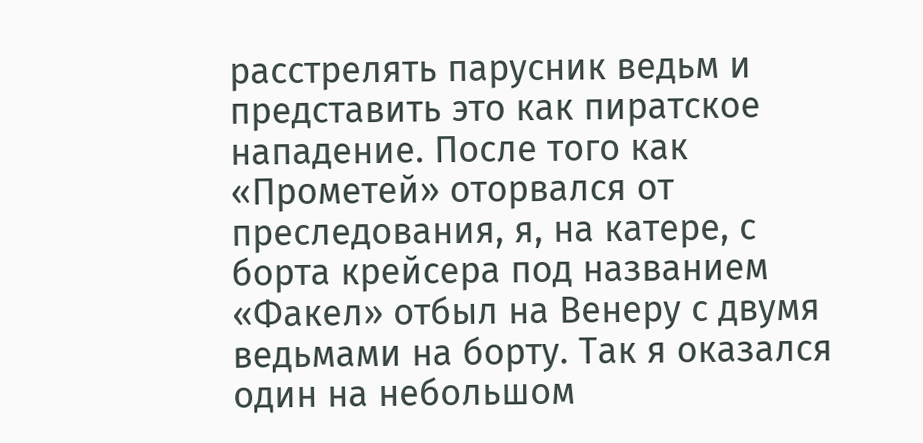расстрелять парусник ведьм и представить это как пиратское нападение. После того как «Прометей» оторвался от преследования, я, на катере, с борта крейсера под названием «Факел» отбыл на Венеру с двумя ведьмами на борту. Так я оказался один на небольшом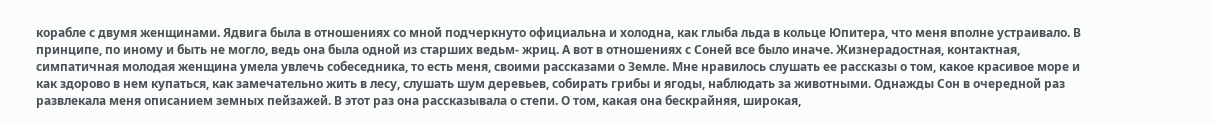корабле с двумя женщинами. Ядвига была в отношениях со мной подчеркнуто официальна и холодна, как глыба льда в кольце Юпитера, что меня вполне устраивало. В принципе, по иному и быть не могло, ведь она была одной из старших ведьм- жриц. А вот в отношениях с Соней все было иначе. Жизнерадостная, контактная, симпатичная молодая женщина умела увлечь собеседника, то есть меня, своими рассказами о Земле. Мне нравилось слушать ее рассказы о том, какое красивое море и как здорово в нем купаться, как замечательно жить в лесу, слушать шум деревьев, собирать грибы и ягоды, наблюдать за животными. Однажды Сон в очередной раз развлекала меня описанием земных пейзажей. В этот раз она рассказывала о степи. О том, какая она бескрайняя, широкая,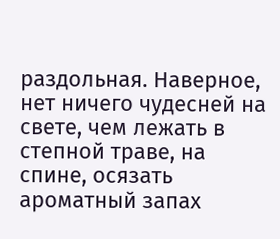раздольная. Наверное, нет ничего чудесней на свете, чем лежать в степной траве, на спине, осязать ароматный запах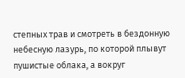степных трав и смотреть в бездонную небесную лазурь, по которой плывут пушистые облака, а вокруг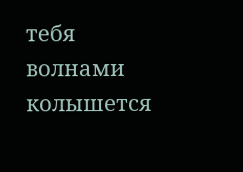тебя волнами колышется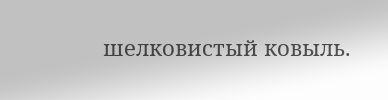шелковистый ковыль.